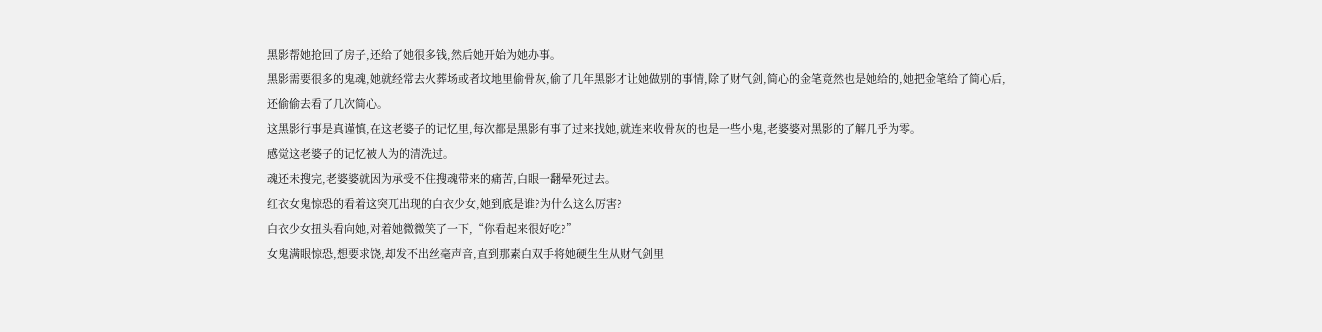黑影帮她抢回了房子,还给了她很多钱,然后她开始为她办事。
黑影需要很多的鬼魂,她就经常去火葬场或者坟地里偷骨灰,偷了几年黑影才让她做别的事情,除了财气剑,简心的金笔竟然也是她给的,她把金笔给了简心后,还偷偷去看了几次简心。
这黑影行事是真谨慎,在这老婆子的记忆里,每次都是黑影有事了过来找她,就连来收骨灰的也是一些小鬼,老婆婆对黑影的了解几乎为零。
感觉这老婆子的记忆被人为的清洗过。
魂还未搜完,老婆婆就因为承受不住搜魂带来的痛苦,白眼一翻晕死过去。
红衣女鬼惊恐的看着这突兀出现的白衣少女,她到底是谁?为什么这么厉害?
白衣少女扭头看向她,对着她微微笑了一下,“你看起来很好吃?”
女鬼满眼惊恐,想要求饶,却发不出丝毫声音,直到那素白双手将她硬生生从财气剑里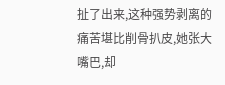扯了出来,这种强势剥离的痛苦堪比削骨扒皮,她张大嘴巴,却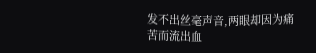发不出丝毫声音,两眼却因为痛苦而流出血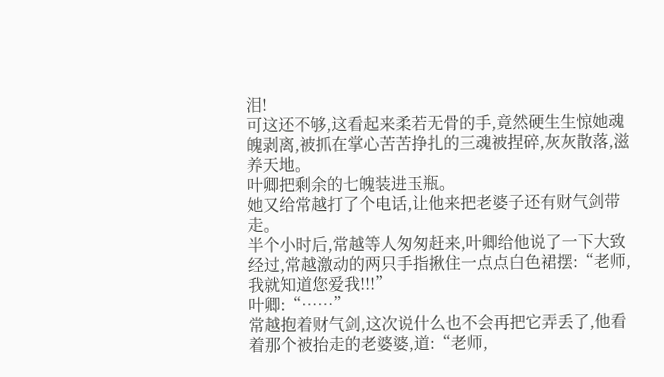泪!
可这还不够,这看起来柔若无骨的手,竟然硬生生惊她魂魄剥离,被抓在掌心苦苦挣扎的三魂被捏碎,灰灰散落,滋养天地。
叶卿把剩余的七魄装进玉瓶。
她又给常越打了个电话,让他来把老婆子还有财气剑带走。
半个小时后,常越等人匆匆赶来,叶卿给他说了一下大致经过,常越激动的两只手指揪住一点点白色裙摆:“老师,我就知道您爱我!!!”
叶卿:“……”
常越抱着财气剑,这次说什么也不会再把它弄丢了,他看着那个被抬走的老婆婆,道:“老师,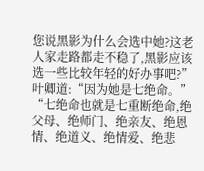您说黑影为什么会选中她?这老人家走路都走不稳了,黑影应该选一些比较年轻的好办事吧?”
叶卿道:“因为她是七绝命。”
“七绝命也就是七重断绝命,绝父母、绝师门、绝亲友、绝恩情、绝道义、绝情爱、绝悲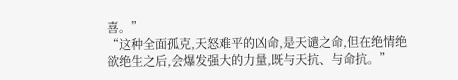喜。”
“这种全面孤克,天怒难平的凶命,是天谴之命,但在绝情绝欲绝生之后,会爆发强大的力量,既与天抗、与命抗。”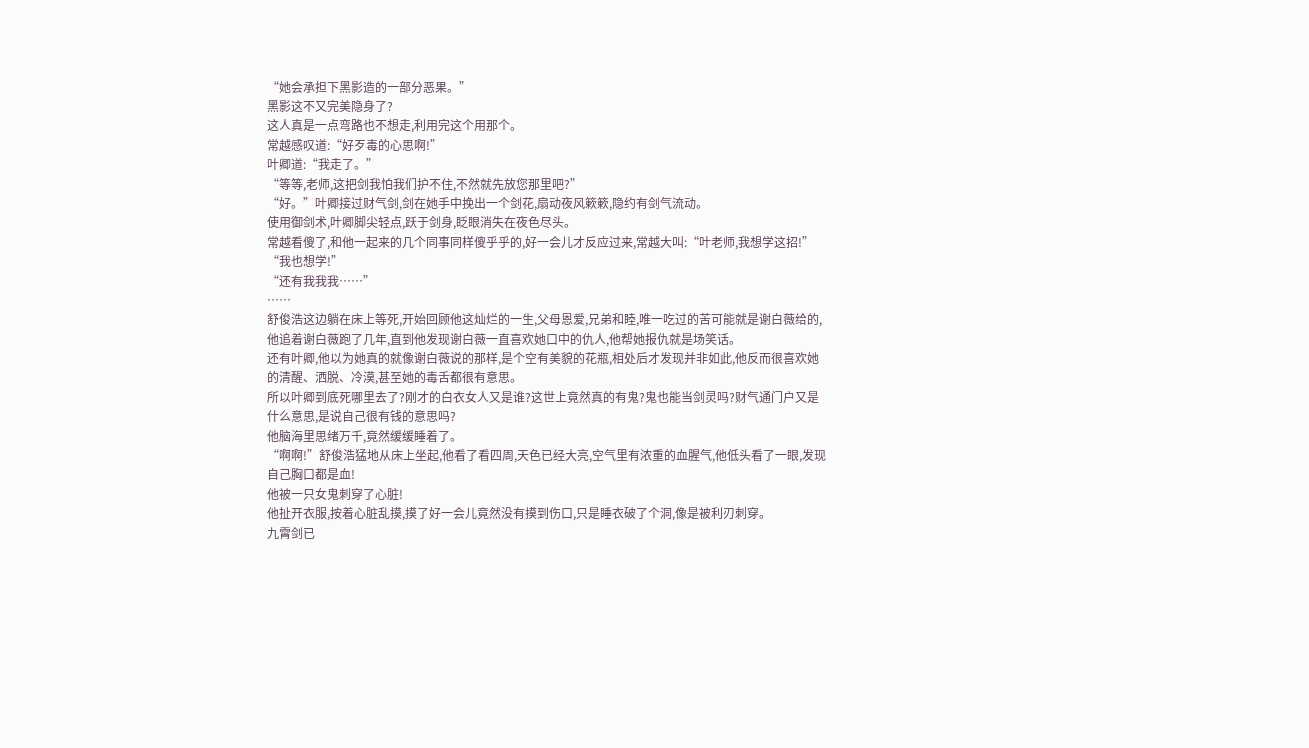“她会承担下黑影造的一部分恶果。”
黑影这不又完美隐身了?
这人真是一点弯路也不想走,利用完这个用那个。
常越感叹道:“好歹毒的心思啊!”
叶卿道:“我走了。”
“等等,老师,这把剑我怕我们护不住,不然就先放您那里吧?”
“好。”叶卿接过财气剑,剑在她手中挽出一个剑花,扇动夜风簌簌,隐约有剑气流动。
使用御剑术,叶卿脚尖轻点,跃于剑身,眨眼消失在夜色尽头。
常越看傻了,和他一起来的几个同事同样傻乎乎的,好一会儿才反应过来,常越大叫:“叶老师,我想学这招!”
“我也想学!”
“还有我我我……”
……
舒俊浩这边躺在床上等死,开始回顾他这灿烂的一生,父母恩爱,兄弟和睦,唯一吃过的苦可能就是谢白薇给的,他追着谢白薇跑了几年,直到他发现谢白薇一直喜欢她口中的仇人,他帮她报仇就是场笑话。
还有叶卿,他以为她真的就像谢白薇说的那样,是个空有美貌的花瓶,相处后才发现并非如此,他反而很喜欢她的清醒、洒脱、冷漠,甚至她的毒舌都很有意思。
所以叶卿到底死哪里去了?刚才的白衣女人又是谁?这世上竟然真的有鬼?鬼也能当剑灵吗?财气通门户又是什么意思,是说自己很有钱的意思吗?
他脑海里思绪万千,竟然缓缓睡着了。
“啊啊!”舒俊浩猛地从床上坐起,他看了看四周,天色已经大亮,空气里有浓重的血腥气,他低头看了一眼,发现自己胸口都是血!
他被一只女鬼刺穿了心脏!
他扯开衣服,按着心脏乱摸,摸了好一会儿竟然没有摸到伤口,只是睡衣破了个洞,像是被利刃刺穿。
九霄剑已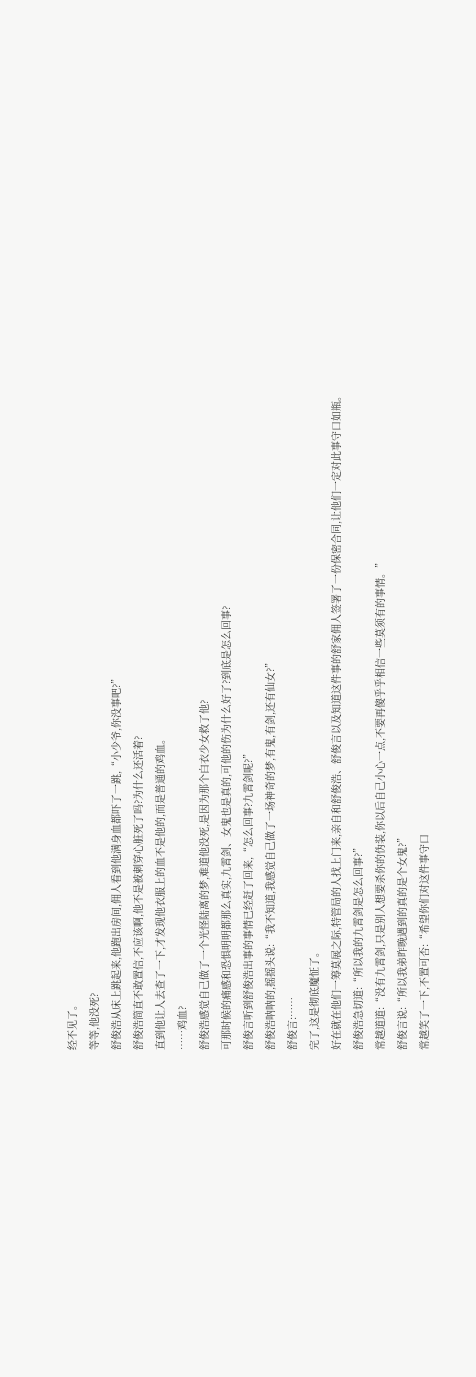经不见了。
等等,他没死?
舒俊浩从床上跳起来,他跑出房间,佣人看到他满身血都吓了一跳,“小少爷,你没事吧?”
舒俊浩简直不敢置信,不应该啊,他不是被刺穿心脏死了吗?为什么还活着?
直到他让人去查了一下,才发现他衣服上的血不是他的,而是普通的鸡血。
……鸡血?
舒俊浩感觉自己做了一个光怪陆离的梦,难道他没死,是因为那个白衣少女救了他?
可那时候的痛感和恐惧明明都那么真实,九霄剑、女鬼也是真的,可他的伤为什么好了?到底是怎么回事?
舒俊言听到舒俊浩出事的事情已经赶了回来,“怎么回事?九霄剑呢?”
舒俊浩呐呐的,摇摇头说:“我不知道,我感觉自己做了一场神奇的梦,有鬼,有剑,还有仙女?”
舒俊言:……
完了,这是彻底魔怔了。
好在就在他们一筹莫展之际,特管局的人找上门来,亲自和舒俊浩、舒俊言以及知道这件事的舒家佣人签署了一份保密合同,让他们一定对此事守口如瓶。
舒俊浩急切道:“所以我的九霄剑是怎么回事?”
常越道道:“没有九霄剑,只是别人想要杀你的伪装,你以后自己小心一点,不要再傻乎乎相信一些莫须有的事情。”
舒俊言说:“所以我弟昨晚遇到的真的是个女鬼?”
常越笑了一下,不置可否:“希望你们对这件事守口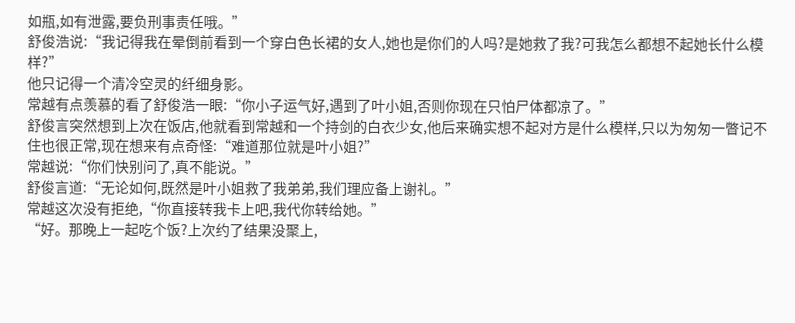如瓶,如有泄露,要负刑事责任哦。”
舒俊浩说:“我记得我在晕倒前看到一个穿白色长裙的女人,她也是你们的人吗?是她救了我?可我怎么都想不起她长什么模样?”
他只记得一个清冷空灵的纤细身影。
常越有点羡慕的看了舒俊浩一眼:“你小子运气好,遇到了叶小姐,否则你现在只怕尸体都凉了。”
舒俊言突然想到上次在饭店,他就看到常越和一个持剑的白衣少女,他后来确实想不起对方是什么模样,只以为匆匆一瞥记不住也很正常,现在想来有点奇怪:“难道那位就是叶小姐?”
常越说:“你们快别问了,真不能说。”
舒俊言道:“无论如何,既然是叶小姐救了我弟弟,我们理应备上谢礼。”
常越这次没有拒绝,“你直接转我卡上吧,我代你转给她。”
“好。那晚上一起吃个饭?上次约了结果没聚上,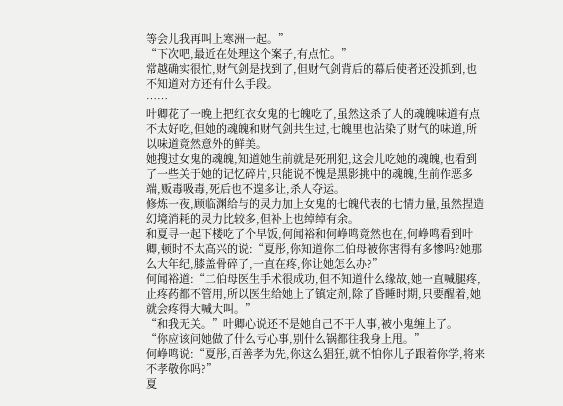等会儿我再叫上寒洲一起。”
“下次吧,最近在处理这个案子,有点忙。”
常越确实很忙,财气剑是找到了,但财气剑背后的幕后使者还没抓到,也不知道对方还有什么手段。
……
叶卿花了一晚上把红衣女鬼的七魄吃了,虽然这杀了人的魂魄味道有点不太好吃,但她的魂魄和财气剑共生过,七魄里也沾染了财气的味道,所以味道竟然意外的鲜美。
她搜过女鬼的魂魄,知道她生前就是死刑犯,这会儿吃她的魂魄,也看到了一些关于她的记忆碎片,只能说不愧是黑影挑中的魂魄,生前作恶多端,贩毒吸毒,死后也不遑多让,杀人夺运。
修炼一夜,顾临渊给与的灵力加上女鬼的七魄代表的七情力量,虽然捏造幻境消耗的灵力比较多,但补上也绰绰有余。
和夏寻一起下楼吃了个早饭,何闻裕和何峥鸣竟然也在,何峥鸣看到叶卿,顿时不太高兴的说:“夏彤,你知道你二伯母被你害得有多惨吗?她那么大年纪,膝盖骨碎了,一直在疼,你让她怎么办?”
何闻裕道:“二伯母医生手术很成功,但不知道什么缘故,她一直喊腿疼,止疼药都不管用,所以医生给她上了镇定剂,除了昏睡时期,只要醒着,她就会疼得大喊大叫。”
“和我无关。”叶卿心说还不是她自己不干人事,被小鬼缠上了。
“你应该问她做了什么亏心事,别什么锅都往我身上甩。”
何峥鸣说:“夏彤,百善孝为先,你这么猖狂,就不怕你儿子跟着你学,将来不孝敬你吗?”
夏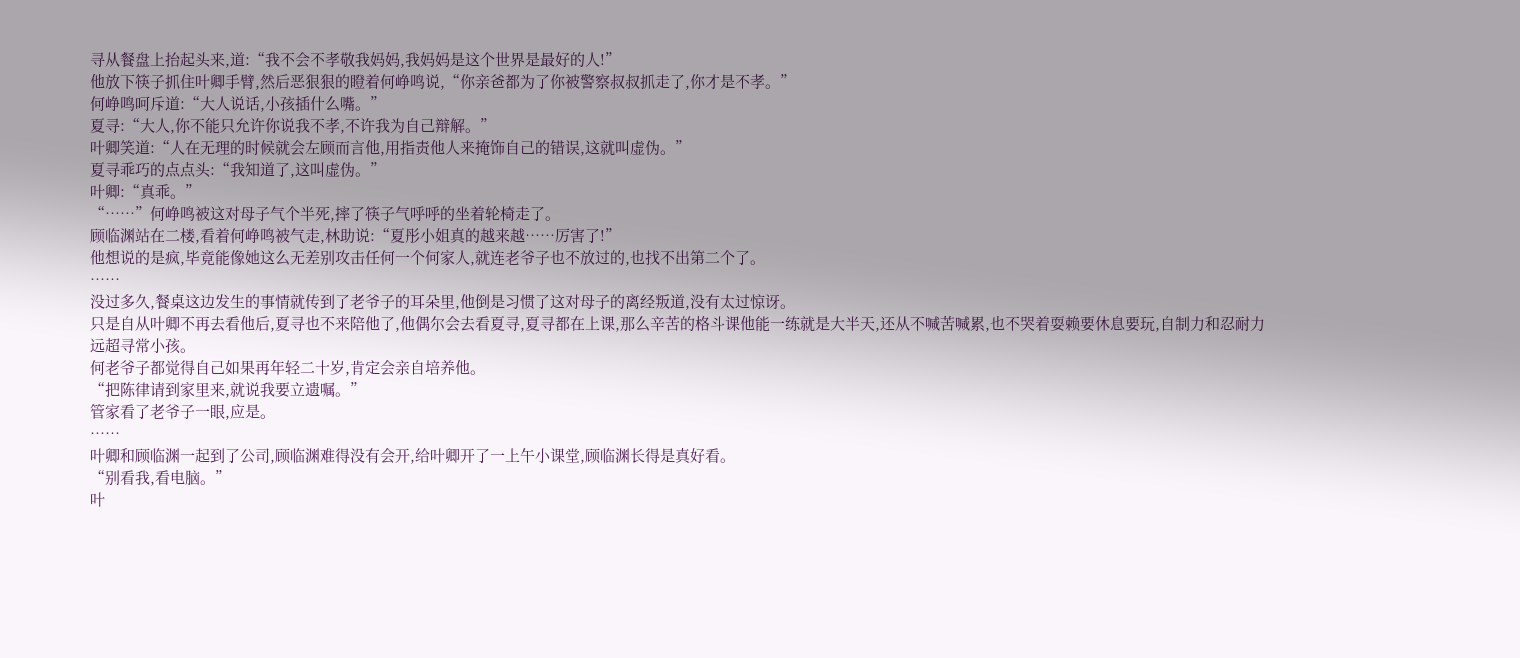寻从餐盘上抬起头来,道:“我不会不孝敬我妈妈,我妈妈是这个世界是最好的人!”
他放下筷子抓住叶卿手臂,然后恶狠狠的瞪着何峥鸣说,“你亲爸都为了你被警察叔叔抓走了,你才是不孝。”
何峥鸣呵斥道:“大人说话,小孩插什么嘴。”
夏寻:“大人,你不能只允许你说我不孝,不许我为自己辩解。”
叶卿笑道:“人在无理的时候就会左顾而言他,用指责他人来掩饰自己的错误,这就叫虚伪。”
夏寻乖巧的点点头:“我知道了,这叫虚伪。”
叶卿:“真乖。”
“……”何峥鸣被这对母子气个半死,摔了筷子气呼呼的坐着轮椅走了。
顾临渊站在二楼,看着何峥鸣被气走,林助说:“夏彤小姐真的越来越……厉害了!”
他想说的是疯,毕竟能像她这么无差别攻击任何一个何家人,就连老爷子也不放过的,也找不出第二个了。
……
没过多久,餐桌这边发生的事情就传到了老爷子的耳朵里,他倒是习惯了这对母子的离经叛道,没有太过惊讶。
只是自从叶卿不再去看他后,夏寻也不来陪他了,他偶尔会去看夏寻,夏寻都在上课,那么辛苦的格斗课他能一练就是大半天,还从不喊苦喊累,也不哭着耍赖要休息要玩,自制力和忍耐力远超寻常小孩。
何老爷子都觉得自己如果再年轻二十岁,肯定会亲自培养他。
“把陈律请到家里来,就说我要立遗嘱。”
管家看了老爷子一眼,应是。
……
叶卿和顾临渊一起到了公司,顾临渊难得没有会开,给叶卿开了一上午小课堂,顾临渊长得是真好看。
“别看我,看电脑。”
叶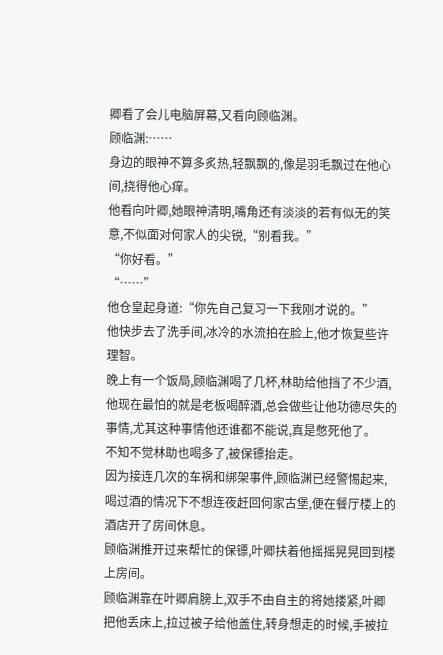卿看了会儿电脑屏幕,又看向顾临渊。
顾临渊:……
身边的眼神不算多炙热,轻飘飘的,像是羽毛飘过在他心间,挠得他心痒。
他看向叶卿,她眼神清明,嘴角还有淡淡的若有似无的笑意,不似面对何家人的尖锐,“别看我。”
“你好看。”
“……”
他仓皇起身道:“你先自己复习一下我刚才说的。”
他快步去了洗手间,冰冷的水流拍在脸上,他才恢复些许理智。
晚上有一个饭局,顾临渊喝了几杯,林助给他挡了不少酒,他现在最怕的就是老板喝醉酒,总会做些让他功德尽失的事情,尤其这种事情他还谁都不能说,真是憋死他了。
不知不觉林助也喝多了,被保镖抬走。
因为接连几次的车祸和绑架事件,顾临渊已经警惕起来,喝过酒的情况下不想连夜赶回何家古堡,便在餐厅楼上的酒店开了房间休息。
顾临渊推开过来帮忙的保镖,叶卿扶着他摇摇晃晃回到楼上房间。
顾临渊靠在叶卿肩膀上,双手不由自主的将她搂紧,叶卿把他丢床上,拉过被子给他盖住,转身想走的时候,手被拉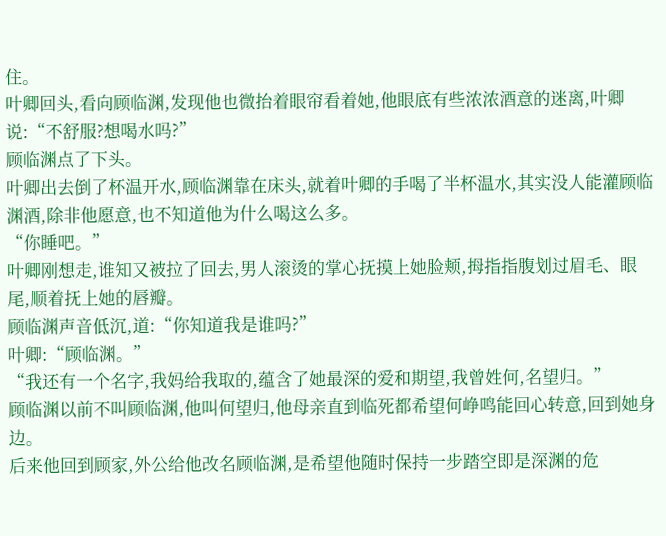住。
叶卿回头,看向顾临渊,发现他也微抬着眼帘看着她,他眼底有些浓浓酒意的迷离,叶卿说:“不舒服?想喝水吗?”
顾临渊点了下头。
叶卿出去倒了杯温开水,顾临渊靠在床头,就着叶卿的手喝了半杯温水,其实没人能灌顾临渊酒,除非他愿意,也不知道他为什么喝这么多。
“你睡吧。”
叶卿刚想走,谁知又被拉了回去,男人滚烫的掌心抚摸上她脸颊,拇指指腹划过眉毛、眼尾,顺着抚上她的唇瓣。
顾临渊声音低沉,道:“你知道我是谁吗?”
叶卿:“顾临渊。”
“我还有一个名字,我妈给我取的,蕴含了她最深的爱和期望,我曾姓何,名望归。”
顾临渊以前不叫顾临渊,他叫何望归,他母亲直到临死都希望何峥鸣能回心转意,回到她身边。
后来他回到顾家,外公给他改名顾临渊,是希望他随时保持一步踏空即是深渊的危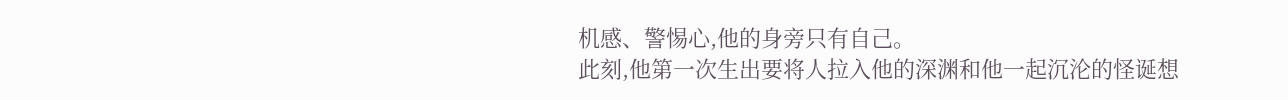机感、警惕心,他的身旁只有自己。
此刻,他第一次生出要将人拉入他的深渊和他一起沉沦的怪诞想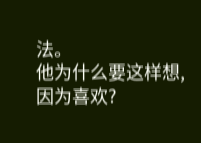法。
他为什么要这样想,因为喜欢?